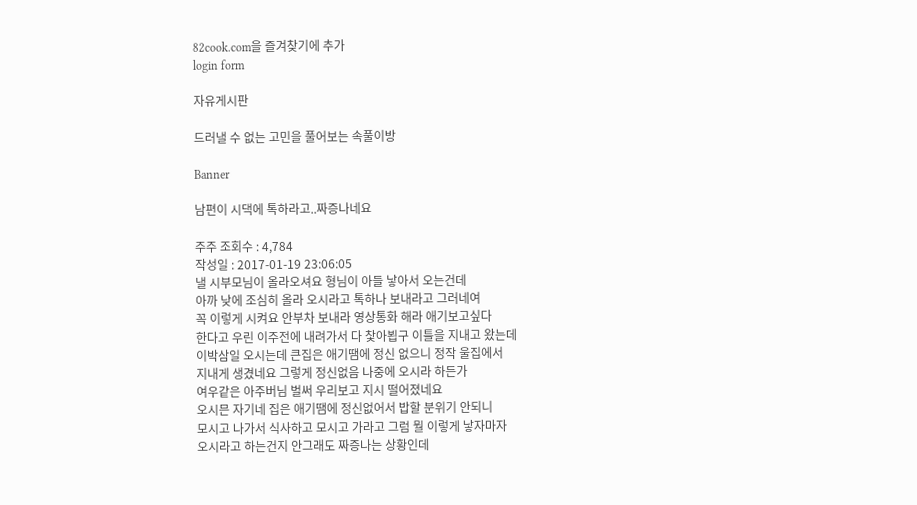82cook.com을 즐겨찾기에 추가
login form

자유게시판

드러낼 수 없는 고민을 풀어보는 속풀이방

Banner

남편이 시댁에 톡하라고..짜증나네요

주주 조회수 : 4,784
작성일 : 2017-01-19 23:06:05
낼 시부모님이 올라오셔요 형님이 아들 낳아서 오는건데
아까 낮에 조심히 올라 오시라고 톡하나 보내라고 그러네여
꼭 이렇게 시켜요 안부차 보내라 영상통화 해라 애기보고싶다
한다고 우린 이주전에 내려가서 다 찿아뵙구 이틀을 지내고 왔는데
이박삼일 오시는데 큰집은 애기땜에 정신 없으니 정작 울집에서
지내게 생겼네요 그렇게 정신없음 나중에 오시라 하든가
여우같은 아주버님 벌써 우리보고 지시 떨어졌네요
오시믄 자기네 집은 애기땜에 정신없어서 밥할 분위기 안되니
모시고 나가서 식사하고 모시고 가라고 그럼 뭘 이렇게 낳자마자
오시라고 하는건지 안그래도 짜증나는 상황인데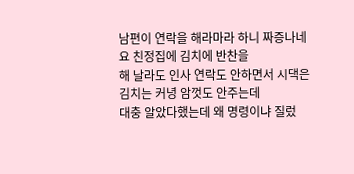남편이 연락을 해라마라 하니 짜증나네요 친정집에 김치에 반찬을
해 날라도 인사 연락도 안하면서 시댁은 김치는 커녕 암껏도 안주는데
대충 알았다했는데 왜 명령이냐 질렀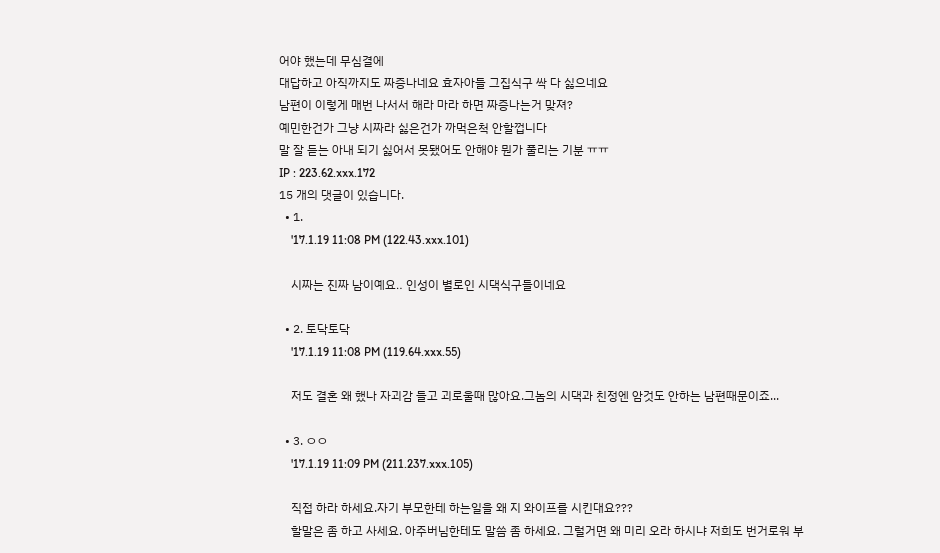어야 했는데 무심결에
대답하고 아직까지도 짜증나네요 효자아들 그집식구 싹 다 싫으네요
남편이 이렇게 매번 나서서 해라 마라 하면 짜증나는거 맞져?
예민한건가 그냥 시짜라 싫은건가 까먹은척 안할껍니다
말 잘 듣는 아내 되기 싫어서 못됐어도 안해야 뭔가 풀리는 기분 ㅠㅠ
IP : 223.62.xxx.172
15 개의 댓글이 있습니다.
  • 1.
    '17.1.19 11:08 PM (122.43.xxx.101)

    시짜는 진짜 남이예요‥ 인성이 별로인 시댁식구들이네요

  • 2. 토닥토닥
    '17.1.19 11:08 PM (119.64.xxx.55)

    저도 결혼 왜 했나 자괴감 들고 괴로울때 많아요.그놈의 시댁과 친정엔 암것도 안하는 남편때문이죠...

  • 3. ㅇㅇ
    '17.1.19 11:09 PM (211.237.xxx.105)

    직접 하라 하세요.자기 부모한테 하는일을 왜 지 와이프를 시킨대요???
    할말은 좀 하고 사세요. 아주버님한테도 말씀 좀 하세요. 그럴거면 왜 미리 오라 하시냐 저희도 번거로워 부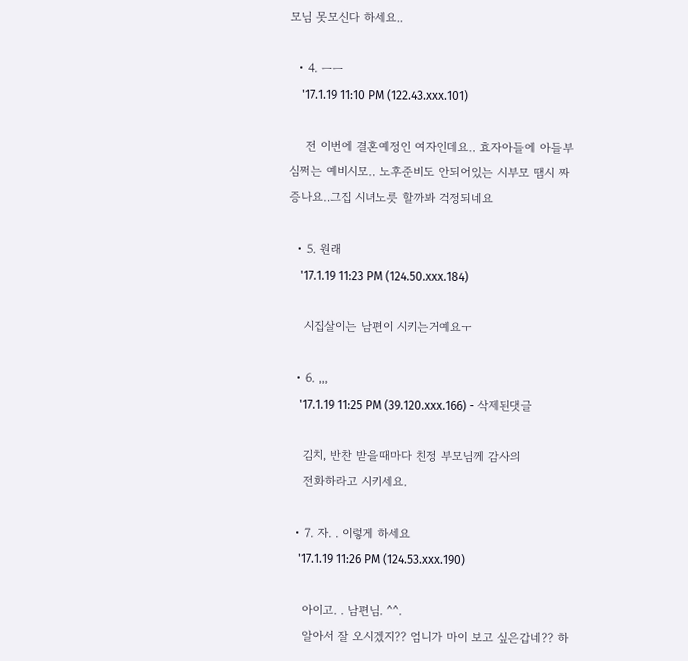모님 못모신다 하세요..

  • 4. ㅡㅡ
    '17.1.19 11:10 PM (122.43.xxx.101)

    전 이번에 결혼예정인 여자인데요‥ 효자아들에 아들부심쩌는 예비시모‥ 노후준비도 안되어있는 시부모 땜시 짜증나요‥그집 시녀노릇 할까봐 걱정되네요

  • 5. 원래
    '17.1.19 11:23 PM (124.50.xxx.184)

    시집살이는 남편이 시키는거예요ㅜ

  • 6. ,,,
    '17.1.19 11:25 PM (39.120.xxx.166) - 삭제된댓글

    김치, 반찬 받을때마다 친정 부모님께 감사의
    전화하라고 시키세요.

  • 7. 자. . 이렇게 하세요
    '17.1.19 11:26 PM (124.53.xxx.190)

    아이고. . 남편님. ^^.
    알아서 잘 오시겠지?? 엄니가 마이 보고 싶은갑네?? 하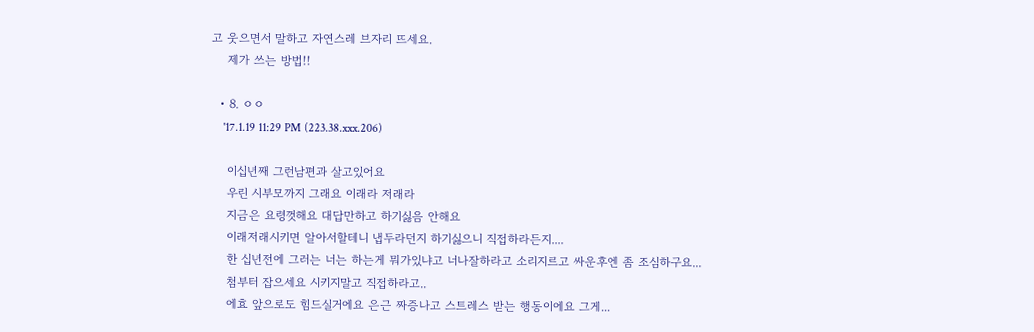고 웃으면서 말하고 자연스레 브자리 뜨세요.
    제가 쓰는 방법!!

  • 8. ㅇㅇ
    '17.1.19 11:29 PM (223.38.xxx.206)

    이십년째 그런남편과 살고있어요
    우린 시부모까지 그래요 이래라 저래라
    지금은 요령껏해요 대답만하고 하기싫음 안해요
    이래저래시키면 알아서할테니 냅두라던지 하기싫으니 직접하라든지....
    한 십년전에 그러는 너는 하는게 뭐가있냐고 너나잘하라고 소리지르고 싸운후엔 좀 조심하구요...
    첨부터 잡으세요 시키지말고 직접하라고..
    에효 앞으로도 힘드실거에요 은근 짜증나고 스트레스 받는 행동이에요 그게...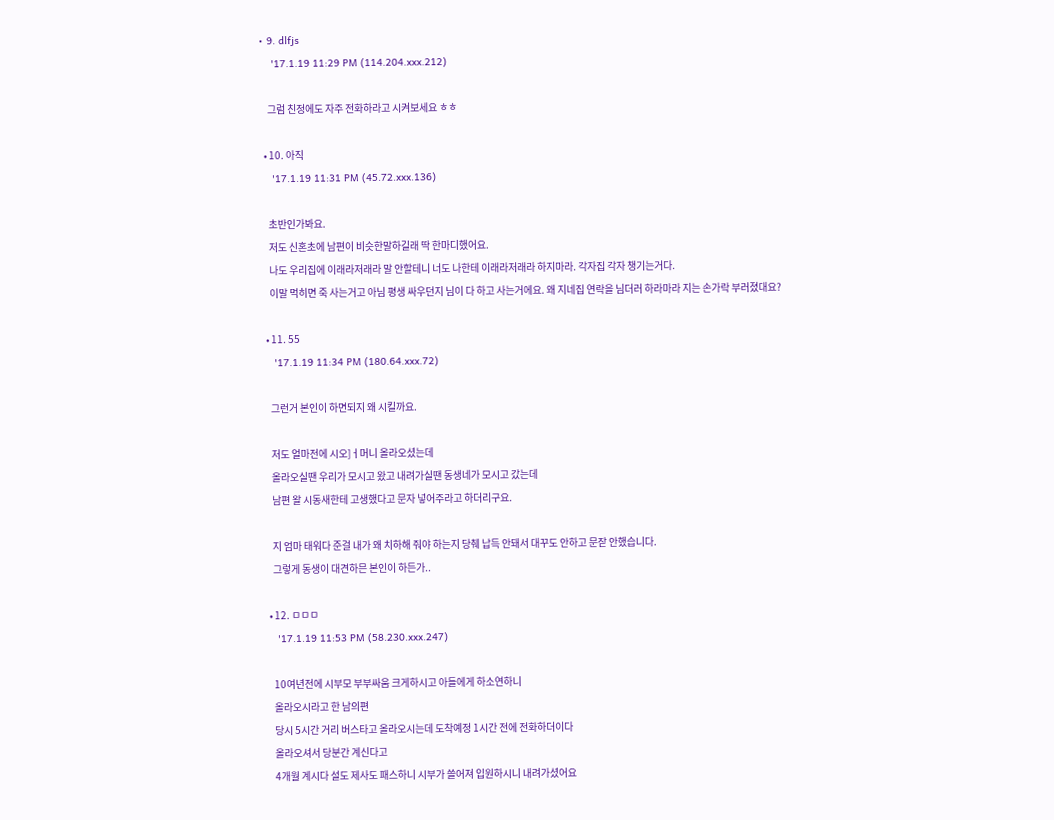• 9. dlfjs
    '17.1.19 11:29 PM (114.204.xxx.212)

    그럼 친정에도 자주 전화하라고 시켜보세요 ㅎㅎ

  • 10. 아직
    '17.1.19 11:31 PM (45.72.xxx.136)

    초반인가봐요.
    저도 신혼초에 남편이 비슷한말하길래 딱 한마디했어요.
    나도 우리집에 이래라저래라 말 안할테니 너도 나한테 이래라저래라 하지마라. 각자집 각자 챙기는거다.
    이말 먹히면 죽 사는거고 아님 평생 싸우던지 님이 다 하고 사는거에요. 왜 지네집 연락을 님더러 하라마라 지는 손가락 부러졌대요?

  • 11. 55
    '17.1.19 11:34 PM (180.64.xxx.72)

    그런거 본인이 하면되지 왜 시킬까요.

    저도 얼마전에 시오]ㅓ머니 올라오셨는데
    올라오실땐 우리가 모시고 왔고 내려가실땐 동생네가 모시고 갔는데
    남편 왈 시동새한테 고생했다고 문자 넣어주라고 하더리구요.

    지 엄마 태워다 준걸 내가 왜 치하해 줘야 하는지 당췌 납득 안돼서 대꾸도 안하고 문잗 안했습니다.
    그렇게 동생이 대견하믄 본인이 하든가..

  • 12. ㅁㅁㅁ
    '17.1.19 11:53 PM (58.230.xxx.247)

    10여년전에 시부모 부부싸움 크게하시고 아들에게 하소연하니
    올라오시라고 한 남의편
    당시 5시간 거리 버스타고 올라오시는데 도착예정 1시간 전에 전화하더이다
    올라오셔서 당분간 계신다고
    4개월 계시다 설도 제사도 패스하니 시부가 쓸어져 입원하시니 내려가셨어요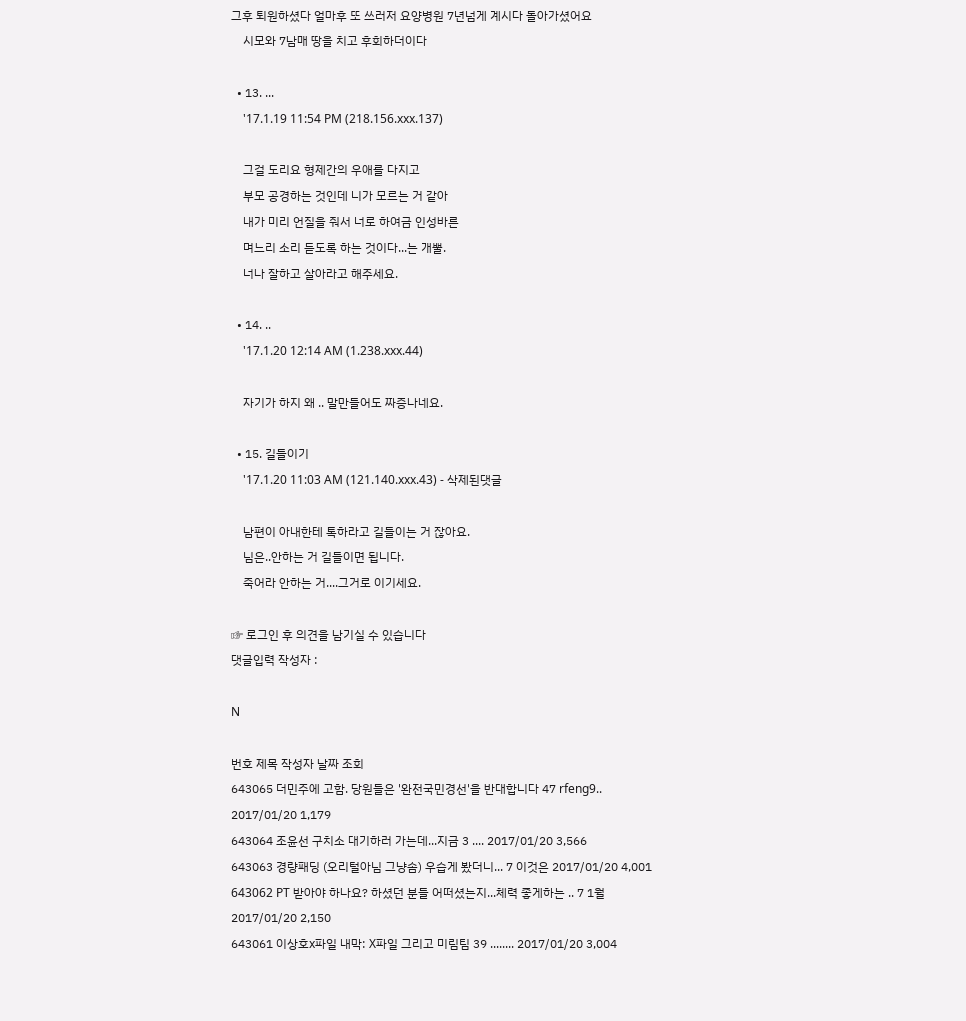그후 퇴원하셨다 얼마후 또 쓰러저 요양병원 7년넘게 계시다 돌아가셨어요
    시모와 7남매 땅을 치고 후회하더이다

  • 13. ...
    '17.1.19 11:54 PM (218.156.xxx.137)

    그걸 도리요 형제간의 우애를 다지고
    부모 공경하는 것인데 니가 모르는 거 같아
    내가 미리 언질을 줘서 너로 하여금 인성바른
    며느리 소리 듣도록 하는 것이다...는 개뿔.
    너나 잘하고 살아라고 해주세요.

  • 14. ..
    '17.1.20 12:14 AM (1.238.xxx.44)

    자기가 하지 왜 .. 말만들어도 짜증나네요.

  • 15. 길들이기
    '17.1.20 11:03 AM (121.140.xxx.43) - 삭제된댓글

    남편이 아내한테 톡하라고 길들이는 거 잖아요.
    님은..안하는 거 길들이면 됩니다.
    죽어라 안하는 거....그거로 이기세요.

☞ 로그인 후 의견을 남기실 수 있습니다
댓글입력 작성자 :

N

번호 제목 작성자 날짜 조회
643065 더민주에 고함. 당원들은 '완전국민경선'을 반대합니다 47 rfeng9.. 2017/01/20 1,179
643064 조윤선 구치소 대기하러 가는데...지금 3 .... 2017/01/20 3,566
643063 경량패딩 (오리털아님 그냥솜) 우습게 봤더니... 7 이것은 2017/01/20 4,001
643062 PT 받아야 하나요? 하셨던 분들 어떠셨는지...체력 좋게하는 .. 7 1월 2017/01/20 2,150
643061 이상호x파일 내막: X파일 그리고 미림팀 39 ........ 2017/01/20 3,004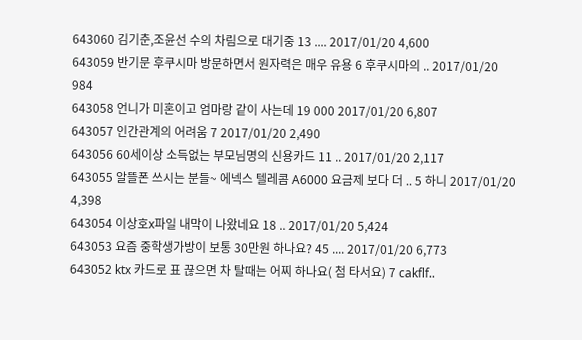643060 김기춘,조윤선 수의 차림으로 대기중 13 .... 2017/01/20 4,600
643059 반기문 후쿠시마 방문하면서 원자력은 매우 유용 6 후쿠시마의 .. 2017/01/20 984
643058 언니가 미혼이고 엄마랑 같이 사는데 19 000 2017/01/20 6,807
643057 인간관계의 어려움 7 2017/01/20 2,490
643056 60세이상 소득없는 부모님명의 신용카드 11 .. 2017/01/20 2,117
643055 알뜰폰 쓰시는 분들~ 에넥스 텔레콤 A6000 요금제 보다 더 .. 5 하니 2017/01/20 4,398
643054 이상호x파일 내막이 나왔네요 18 .. 2017/01/20 5,424
643053 요즘 중학생가방이 보통 30만원 하나요? 45 .... 2017/01/20 6,773
643052 ktx 카드로 표 끊으면 차 탈때는 어찌 하나요( 첨 타서요) 7 cakflf..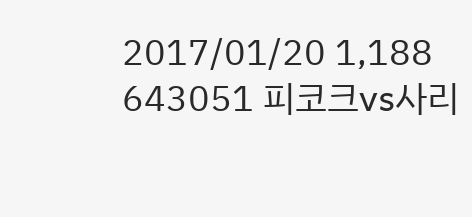2017/01/20 1,188
643051 피코크vs사리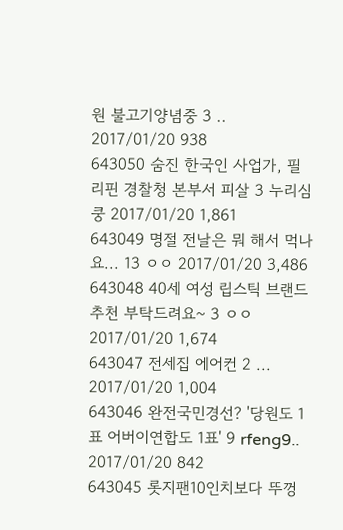원 불고기양념중 3 .. 2017/01/20 938
643050 숨진 한국인 사업가, 필리핀 경찰청 본부서 피살 3 누리심쿵 2017/01/20 1,861
643049 명절 전날은 뭐 해서 먹나요... 13 ㅇㅇ 2017/01/20 3,486
643048 40세 여성 립스틱 브랜드 추천 부탁드려요~ 3 ㅇㅇ 2017/01/20 1,674
643047 전세집 에어컨 2 ... 2017/01/20 1,004
643046 완전국민경선? '당원도 1표 어버이연합도 1표' 9 rfeng9.. 2017/01/20 842
643045 롯지팬10인치보다 뚜껑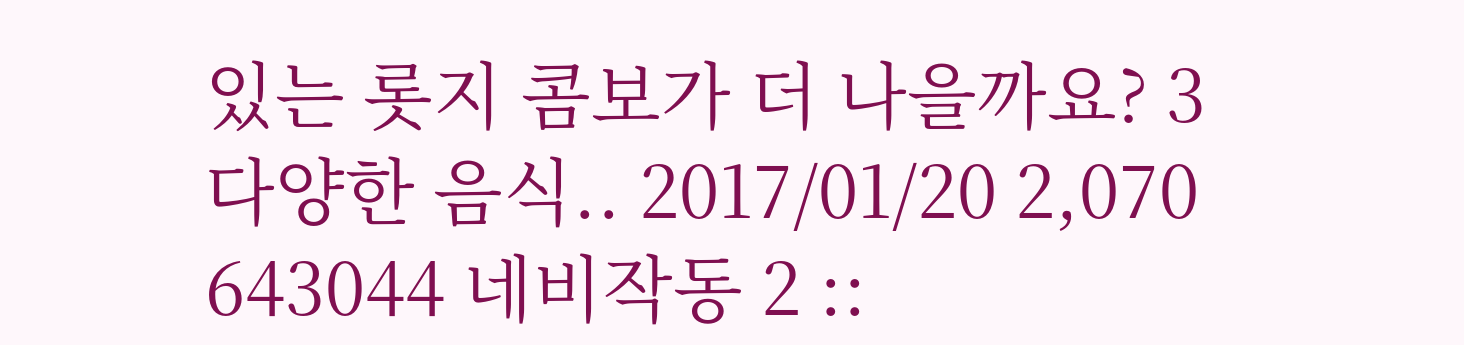있는 롯지 콤보가 더 나을까요? 3 다양한 음식.. 2017/01/20 2,070
643044 네비작동 2 ::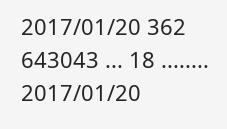2017/01/20 362
643043 ... 18 ........ 2017/01/20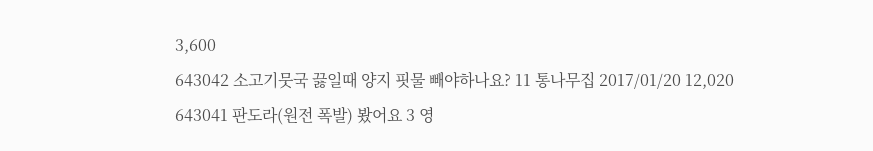3,600
643042 소고기뭇국 끓일때 양지 핏물 빼야하나요? 11 통나무집 2017/01/20 12,020
643041 판도라(원전 폭발) 봤어요 3 영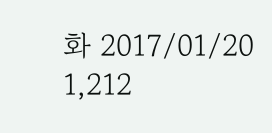화 2017/01/20 1,212